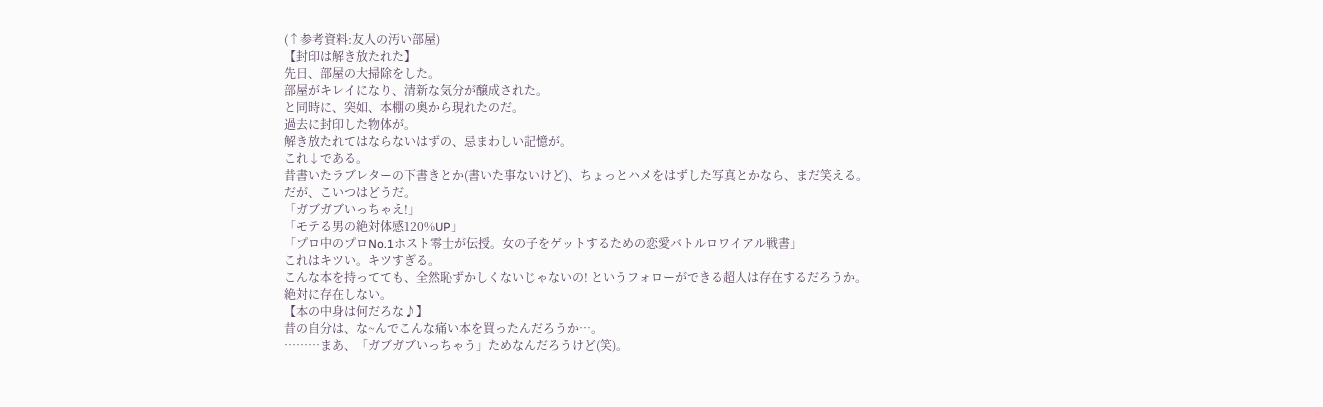(↑参考資料:友人の汚い部屋)
【封印は解き放たれた】
先日、部屋の大掃除をした。
部屋がキレイになり、清新な気分が醸成された。
と同時に、突如、本棚の奥から現れたのだ。
過去に封印した物体が。
解き放たれてはならないはずの、忌まわしい記憶が。
これ↓である。
昔書いたラブレターの下書きとか(書いた事ないけど)、ちょっとハメをはずした写真とかなら、まだ笑える。
だが、こいつはどうだ。
「ガブガブいっちゃえ!」
「モテる男の絶対体感120%UP」
「プロ中のプロNo.1ホスト零士が伝授。女の子をゲットするための恋愛バトルロワイアル戦書」
これはキツい。キツすぎる。
こんな本を持ってても、全然恥ずかしくないじゃないの! というフォローができる超人は存在するだろうか。
絶対に存在しない。
【本の中身は何だろな♪】
昔の自分は、な~んでこんな痛い本を買ったんだろうか…。
………まあ、「ガブガブいっちゃう」ためなんだろうけど(笑)。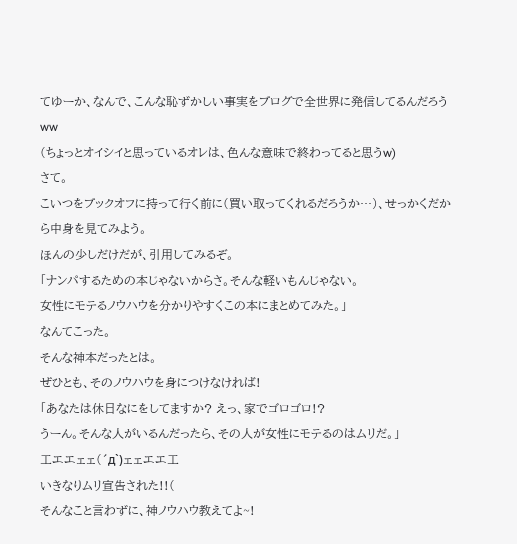てゆーか、なんで、こんな恥ずかしい事実をブログで全世界に発信してるんだろうww
(ちょっとオイシイと思っているオレは、色んな意味で終わってると思うw)
さて。
こいつをブックオフに持って行く前に(買い取ってくれるだろうか…)、せっかくだから中身を見てみよう。
ほんの少しだけだが、引用してみるぞ。
「ナンパするための本じゃないからさ。そんな軽いもんじゃない。
女性にモテるノウハウを分かりやすくこの本にまとめてみた。」
なんてこった。
そんな神本だったとは。
ぜひとも、そのノウハウを身につけなければ!
「あなたは休日なにをしてますか? えっ、家でゴロゴロ!?
うーん。そんな人がいるんだったら、その人が女性にモテるのはムリだ。」
工エエェェ(´д`)ェェエエ工
いきなりムリ宣告された!!(
そんなこと言わずに、神ノウハウ教えてよ~!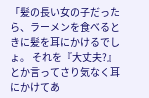「髪の長い女の子だったら、ラーメンを食べるときに髪を耳にかけるでしょ。 それを『大丈夫?』とか言ってさり気なく耳にかけてあ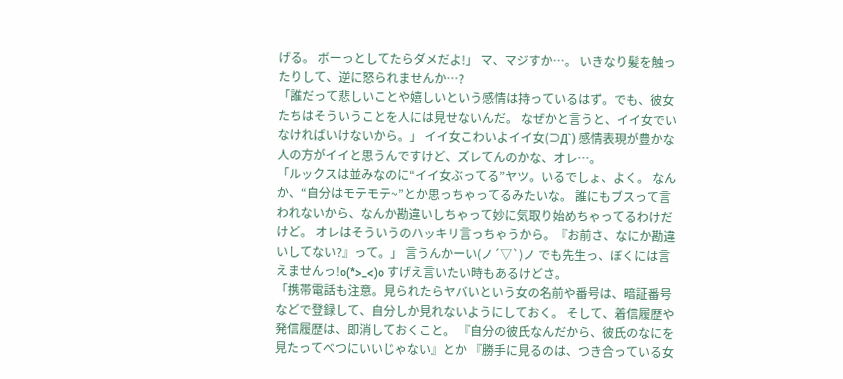げる。 ボーっとしてたらダメだよ!」 マ、マジすか…。 いきなり髪を触ったりして、逆に怒られませんか…?
「誰だって悲しいことや嬉しいという感情は持っているはず。でも、彼女たちはそういうことを人には見せないんだ。 なぜかと言うと、イイ女でいなければいけないから。」 イイ女こわいよイイ女(⊃Д`) 感情表現が豊かな人の方がイイと思うんですけど、ズレてんのかな、オレ…。
「ルックスは並みなのに“イイ女ぶってる”ヤツ。いるでしょ、よく。 なんか、“自分はモテモテ~”とか思っちゃってるみたいな。 誰にもブスって言われないから、なんか勘違いしちゃって妙に気取り始めちゃってるわけだけど。 オレはそういうのハッキリ言っちゃうから。『お前さ、なにか勘違いしてない?』って。」 言うんかーい(ノ´▽`)ノ でも先生っ、ぼくには言えませんっ!o(*>_<)o すげえ言いたい時もあるけどさ。
「携帯電話も注意。見られたらヤバいという女の名前や番号は、暗証番号などで登録して、自分しか見れないようにしておく。 そして、着信履歴や発信履歴は、即消しておくこと。 『自分の彼氏なんだから、彼氏のなにを見たってべつにいいじゃない』とか 『勝手に見るのは、つき合っている女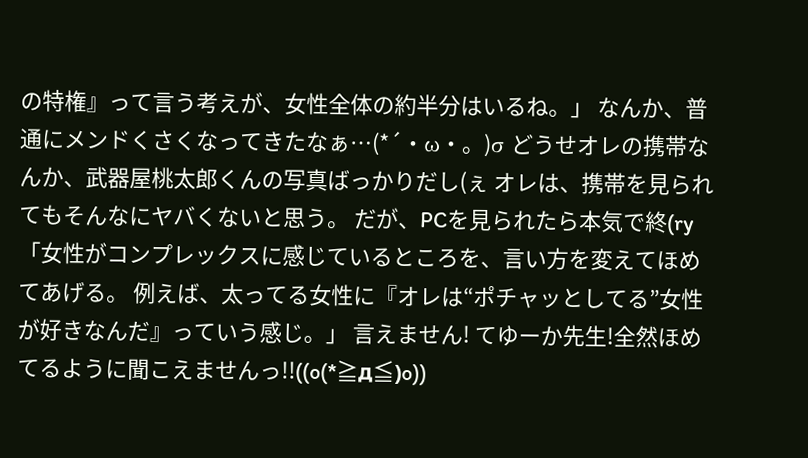の特権』って言う考えが、女性全体の約半分はいるね。」 なんか、普通にメンドくさくなってきたなぁ…(*´・ω・。)σ どうせオレの携帯なんか、武器屋桃太郎くんの写真ばっかりだし(ぇ オレは、携帯を見られてもそんなにヤバくないと思う。 だが、PCを見られたら本気で終(ry
「女性がコンプレックスに感じているところを、言い方を変えてほめてあげる。 例えば、太ってる女性に『オレは“ポチャッとしてる”女性が好きなんだ』っていう感じ。」 言えません! てゆーか先生!全然ほめてるように聞こえませんっ!!((o(*≧д≦)o))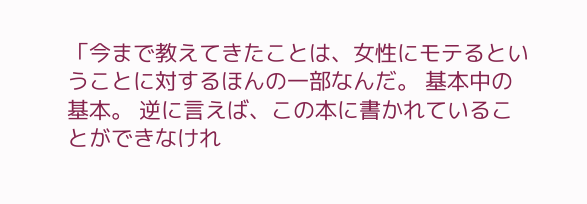「今まで教えてきたことは、女性にモテるということに対するほんの一部なんだ。 基本中の基本。 逆に言えば、この本に書かれていることができなけれ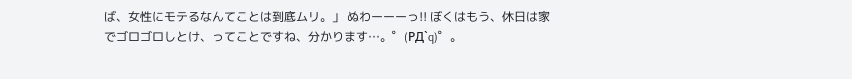ば、女性にモテるなんてことは到底ムリ。」 ぬわーーーっ!! ぼくはもう、休日は家でゴロゴロしとけ、ってことですね、分かります…。゜(PД`q)゜。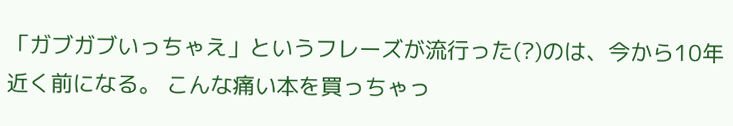「ガブガブいっちゃえ」というフレーズが流行った(?)のは、今から10年近く前になる。 こんな痛い本を買っちゃっ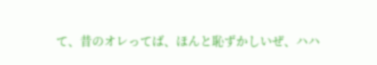て、昔のオレってば、ほんと恥ずかしいぜ、ハハ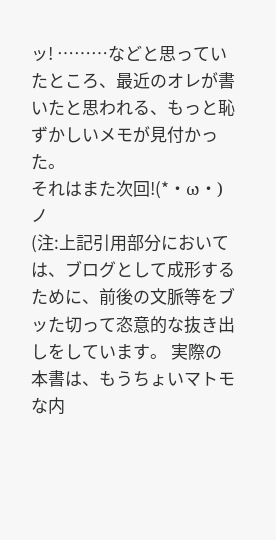ッ! ………などと思っていたところ、最近のオレが書いたと思われる、もっと恥ずかしいメモが見付かった。
それはまた次回!(*・ω・)ノ
(注:上記引用部分においては、ブログとして成形するために、前後の文脈等をブッた切って恣意的な抜き出しをしています。 実際の本書は、もうちょいマトモな内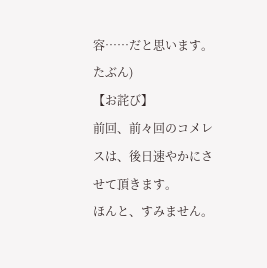容……だと思います。たぶん)
【お詫び】
前回、前々回のコメレスは、後日速やかにさせて頂きます。
ほんと、すみません。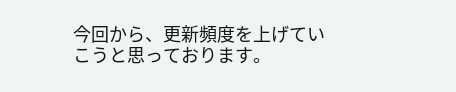今回から、更新頻度を上げていこうと思っております。